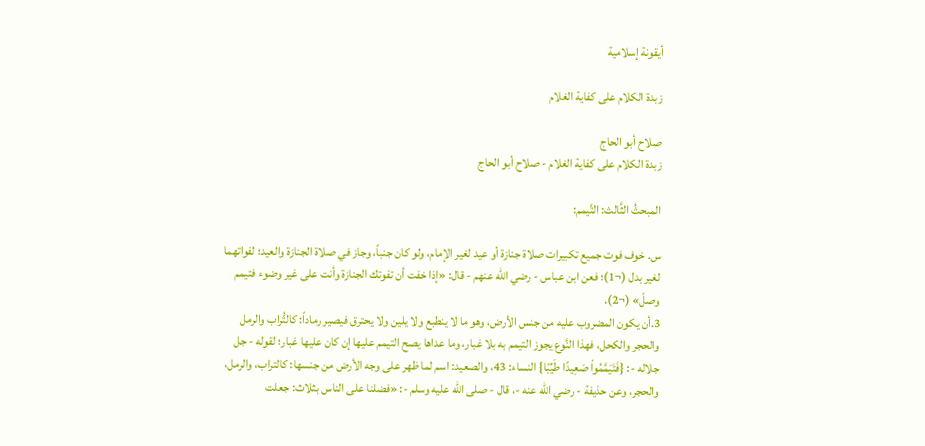أيقونة إسلامية

زبدة الكلام على كفاية الغلام

صلاح أبو الحاج
زبدة الكلام على كفاية الغلام - صلاح أبو الحاج

المبحثُ الثَّالث: التَّيمم:

س. خوف فوت جميع تكبيرات صلاة جنازة أو عيد لغير الإمام، ولو كان جنباً، وجاز في صلاة الجنازة والعيد؛ لفواتهما لغير بدل (¬1)؛ فعن ابن عباس - رضي الله عنهم - قال: «إذا خفت أن تفوتك الجنازة وأنت على غير وضوء فتيمم وصلّ» (¬2).
3.أن يكون المضروب عليه من جنس الأرض، وهو ما لا ينطبع ولا يلين ولا يحترق فيصير رماداً: كالتُّراب والرمل والحجر والكحل، فهذا النَّوع يجوز التيمم به بلا غبار، وما عداها يصح التيمم عليها إن كان عليها غبار؛ لقوله - جل جلاله -: {فَتَيَمَّمُواْ صَعِيدًا طَيِّبًا} النساء: 43، والصعيد: اسم لما ظهر على وجه الأرض من جنسها: كالتراب، والرمل، والحجر، وعن حذيفة - رضي الله عنه -، قال - صلى الله عليه وسلم -: «فضلنا على الناس بثلاث: جعلت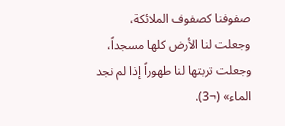صفوفنا كصفوف الملائكة، وجعلت لنا الأرض كلها مسجداً، وجعلت تربتها لنا طهوراً إذا لم نجد الماء» (¬3).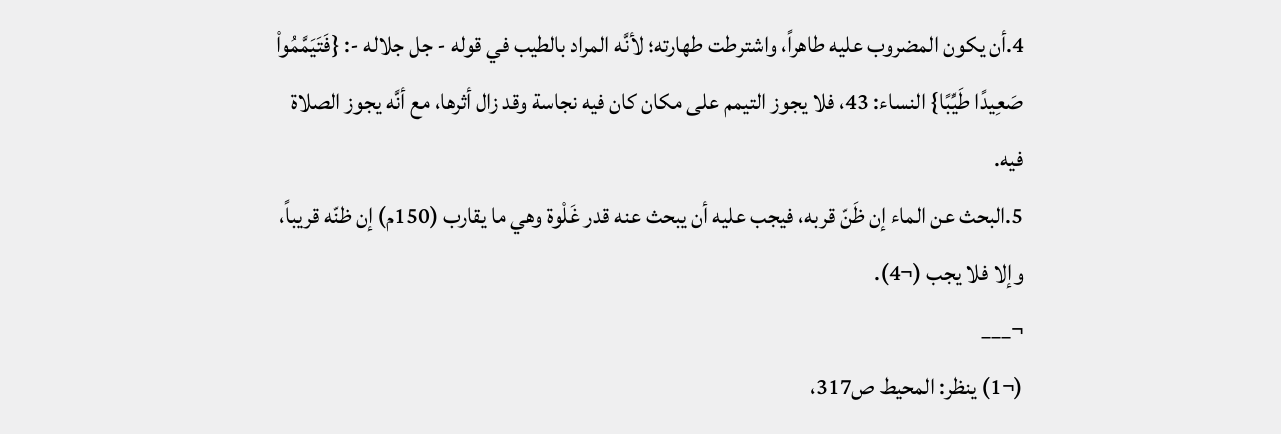4.أن يكون المضروب عليه طاهراً، واشترطت طهارته؛ لأنَّه المراد بالطيب في قوله - جل جلاله -: {فَتَيَمَّمُواْ صَعِيدًا طَيِّبًا} النساء: 43، فلا يجوز التيمم على مكان كان فيه نجاسة وقد زال أثرها، مع أنَّه يجوز الصلاة فيه.
5.البحث عن الماء إن ظَنّ قربه، فيجب عليه أن يبحث عنه قدر غَلْوة وهي ما يقارب (150م) إن ظنّه قريباً، وإلا فلا يجب (¬4).
¬___
(¬1) ينظر: المحيط ص317،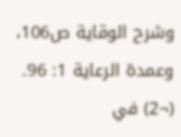وشرح الوقاية ص106، وعمدة الرعاية 1: 96.
(¬2) في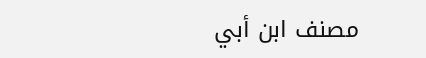مصنف ابن أبي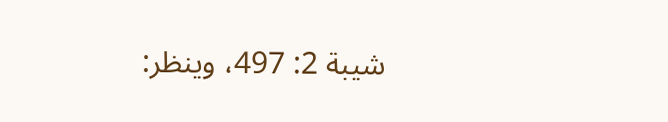شيبة 2: 497، وينظر: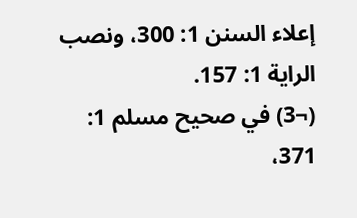إعلاء السنن 1: 300، ونصب الراية 1: 157.
(¬3) في صحيح مسلم 1: 371،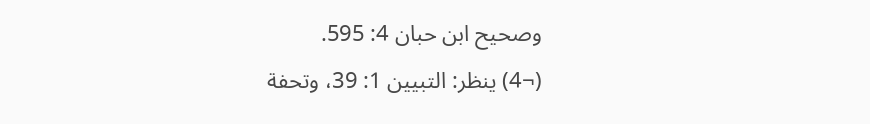وصحيح ابن حبان 4: 595.
(¬4) ينظر: التبيين 1: 39، وتحفة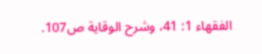الفقهاء 1: 41، وشرح الوقاية ص107.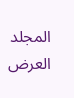المجلد
العرض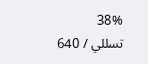38%
تسللي / 640